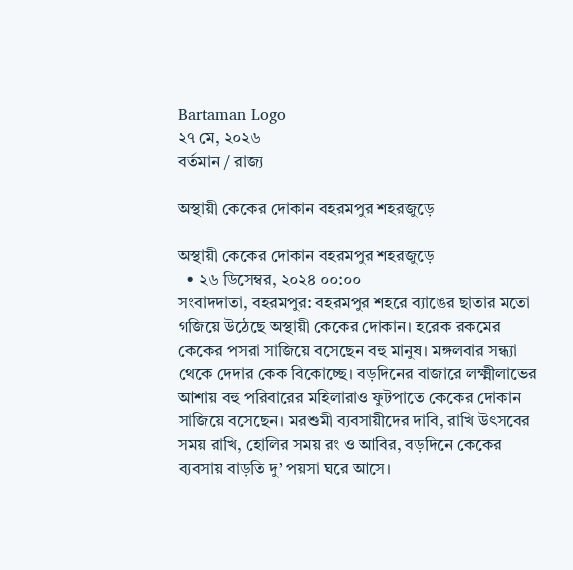Bartaman Logo
২৭ মে, ২০২৬
বর্তমান / রাজ্য

অস্থায়ী কেকের দোকান বহরমপুর শহরজুড়ে

অস্থায়ী কেকের দোকান বহরমপুর শহরজুড়ে
  • ২৬ ডিসেম্বর, ২০২৪ ০০:০০
সংবাদদাতা, বহরমপুর: বহরমপুর শহরে ব্যাঙের ছাতার মতো গজিয়ে উঠেছে অস্থায়ী কেকের দোকান। হরেক রকমের কেকের পসরা সাজিয়ে বসেছেন বহু মানুষ। মঙ্গলবার সন্ধ্যা থেকে দেদার কেক বিকোচ্ছে। বড়দিনের বাজারে লক্ষ্মীলাভের আশায় বহু পরিবারের মহিলারাও ফুটপাতে কেকের দোকান সাজিয়ে বসেছেন। মরশুমী ব্যবসায়ীদের দাবি, রাখি উৎসবের সময় রাখি, হোলির সময় রং ও আবির, বড়দিনে কেকের ব্যবসায় বাড়তি দু’ পয়সা ঘরে আসে।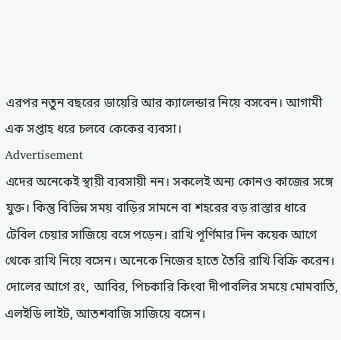এরপর নতুন বছরের ডায়েরি আর ক্যালেন্ডার নিয়ে বসবেন। আগামী এক সপ্তাহ ধরে চলবে কেকের ব্যবসা।
Advertisement
এদের অনেকেই স্থায়ী ব্যবসায়ী নন। সকলেই অন্য কোনও কাজের সঙ্গে যুক্ত। কিন্তু বিভিন্ন সময় বাড়ির সামনে বা শহরের বড় রাস্তার ধারে টেবিল চেয়ার সাজিয়ে বসে পড়েন। রাখি পূর্ণিমার দিন কয়েক আগে থেকে রাখি নিয়ে বসেন। অনেকে নিজের হাতে তৈরি রাখি বিক্রি করেন। দোলের আগে রং, আবির, পিচকারি কিংবা দীপাবলির সময়ে মোমবাতি, এলইডি লাইট, আতশবাজি সাজিয়ে বসেন।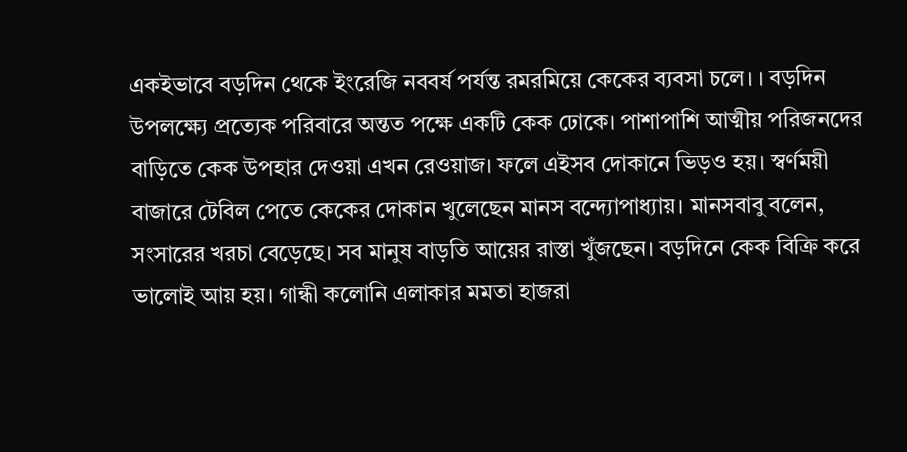একইভাবে বড়দিন থেকে ইংরেজি নববর্ষ পর্যন্ত রমরমিয়ে কেকের ব্যবসা চলে। । বড়দিন উপলক্ষ্যে প্রত্যেক পরিবারে অন্তত পক্ষে একটি কেক ঢোকে। পাশাপাশি আত্মীয় পরিজনদের বাড়িতে কেক উপহার দেওয়া এখন রেওয়াজ। ফলে এইসব দোকানে ভিড়ও হয়। স্বর্ণময়ী বাজারে টেবিল পেতে কেকের দোকান খুলেছেন মানস বন্দ্যোপাধ্যায়। মানসবাবু বলেন, সংসারের খরচা বেড়েছে। সব মানুষ বাড়তি আয়ের রাস্তা খুঁজছেন। বড়দিনে কেক বিক্রি করে ভালোই আয় হয়। গান্ধী কলোনি এলাকার মমতা হাজরা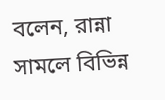বলেন, রান্না সামলে বিভিন্ন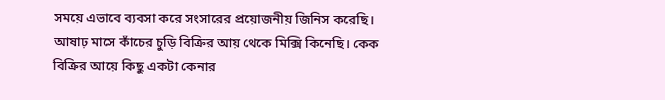সময়ে এভাবে ব্যবসা করে সংসারের প্রয়োজনীয় জিনিস করেছি। আষাঢ় মাসে কাঁচের চুড়ি বিক্রির আয় থেকে মিক্সি কিনেছি। কেক বিক্রির আয়ে কিছু একটা কেনার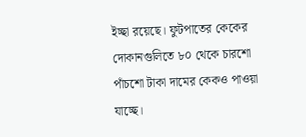ইচ্ছা রয়েছে। ফুটপাতের কেকের দোকানগুলিতে ৮০ থেকে চারশো পাঁচশো টাকা দামের কেকও পাওয়া যাচ্ছে।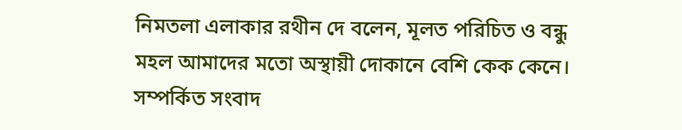নিমতলা এলাকার রথীন দে বলেন, মূলত পরিচিত ও বন্ধু মহল আমাদের মতো অস্থায়ী দোকানে বেশি কেক কেনে।
সম্পর্কিত সংবাদ